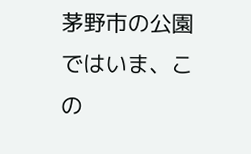茅野市の公園ではいま、この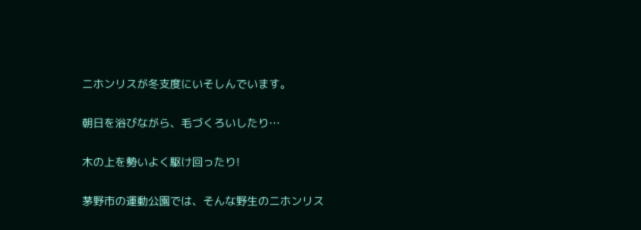ニホンリスが冬支度にいそしんでいます。

朝日を浴びながら、毛づくろいしたり…

木の上を勢いよく駆け回ったり!

茅野市の運動公園では、そんな野生のニホンリス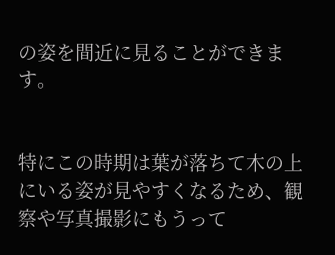の姿を間近に見ることができます。


特にこの時期は葉が落ちて木の上にいる姿が見やすくなるため、観察や写真撮影にもうって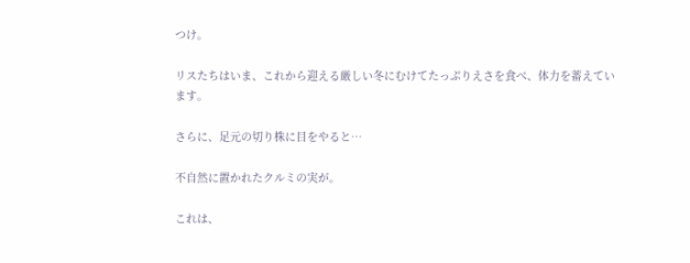つけ。

リスたちはいま、これから迎える厳しい冬にむけてたっぷりえさを食べ、体力を蓄えています。

さらに、足元の切り株に目をやると…

不自然に置かれたクルミの実が。

これは、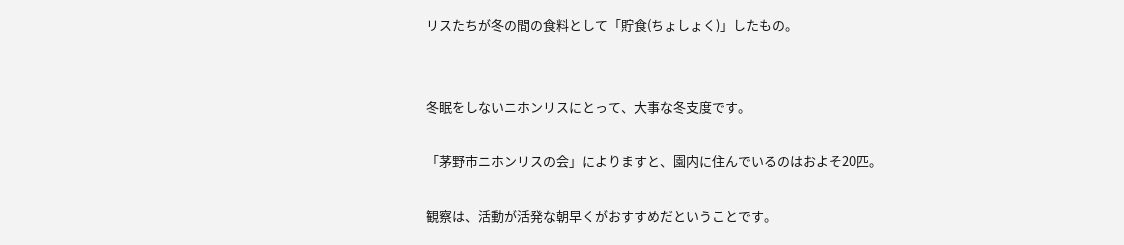リスたちが冬の間の食料として「貯食(ちょしょく)」したもの。


冬眠をしないニホンリスにとって、大事な冬支度です。

「茅野市ニホンリスの会」によりますと、園内に住んでいるのはおよそ20匹。

観察は、活動が活発な朝早くがおすすめだということです。